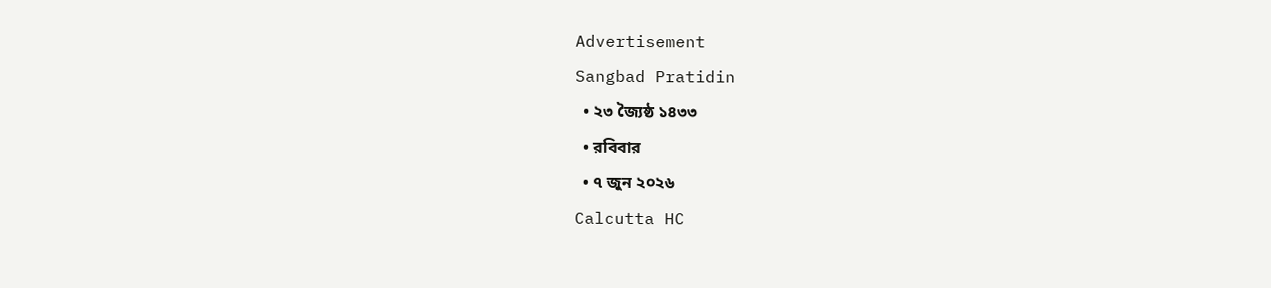Advertisement
Sangbad Pratidin
  • ২৩ জ্যৈষ্ঠ ১৪৩৩
  • রবিবার
  • ৭ জুন ২০২৬
Calcutta HC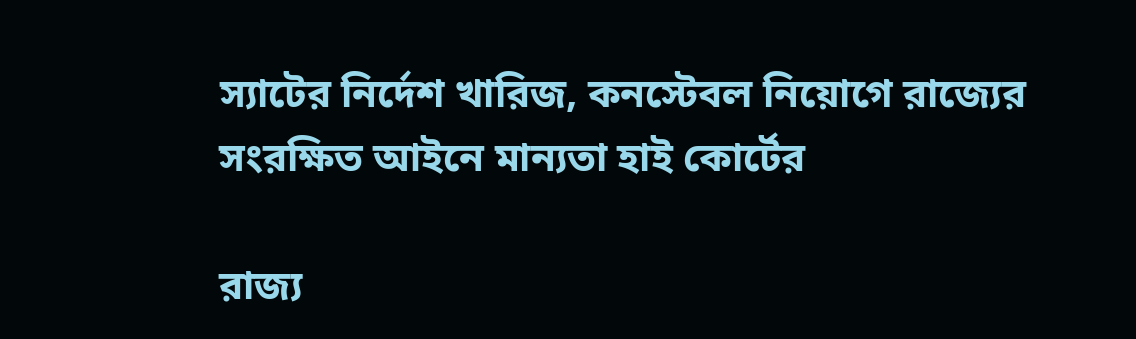স্যাটের নির্দেশ খারিজ, কনস্টেবল নিয়োগে রাজ্যের সংরক্ষিত আইনে মান্যতা হাই কোর্টের

রাজ্য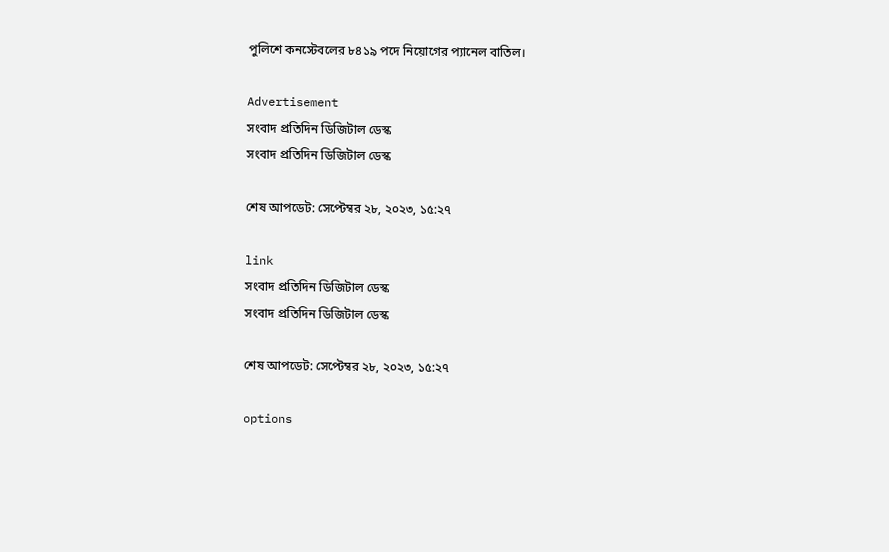পুলিশে কনস্টেবলের ৮৪১৯ পদে নিয়োগের প্যানেল বাতিল।

Advertisement
সংবাদ প্রতিদিন ডিজিটাল ডেস্ক
সংবাদ প্রতিদিন ডিজিটাল ডেস্ক

শেষ আপডেট: সেপ্টেম্বর ২৮, ২০২৩, ১৫:২৭

link
সংবাদ প্রতিদিন ডিজিটাল ডেস্ক
সংবাদ প্রতিদিন ডিজিটাল ডেস্ক

শেষ আপডেট: সেপ্টেম্বর ২৮, ২০২৩, ১৫:২৭

options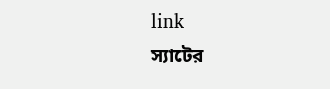link
স্যাটের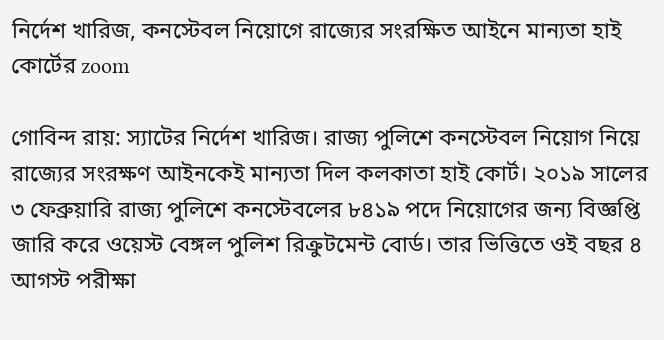নির্দেশ খারিজ, কনস্টেবল নিয়োগে রাজ্যের সংরক্ষিত আইনে মান্যতা হাই কোর্টের zoom

গোবিন্দ রায়: স্যাটের নির্দেশ খারিজ। রাজ্য পুলিশে কনস্টেবল নিয়োগ নিয়ে রাজ্যের সংরক্ষণ আইনকেই মান্যতা দিল কলকাতা হাই কোর্ট। ২০১৯ সালের ৩ ফেব্রুয়ারি রাজ্য পুলিশে কনস্টেবলের ৮৪১৯ পদে নিয়োগের জন্য বিজ্ঞপ্তি জারি করে ওয়েস্ট বেঙ্গল পুলিশ রিক্রুটমেন্ট বোর্ড। তার ভিত্তিতে ওই বছর ৪ আগস্ট পরীক্ষা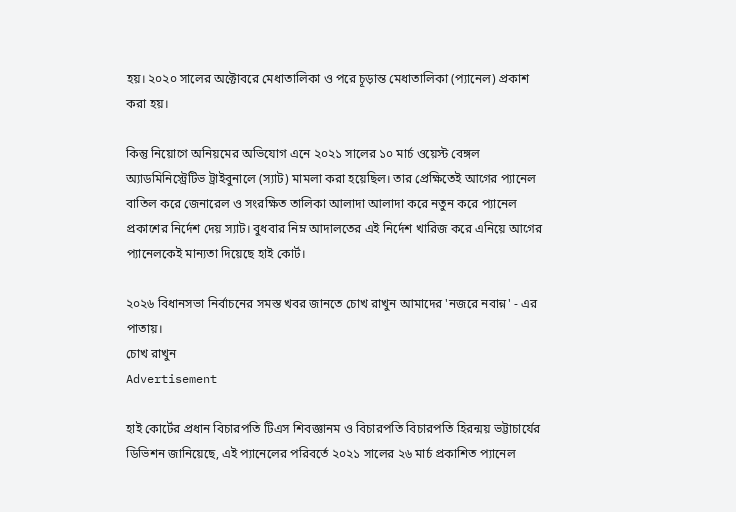হয়। ২০২০ সালের অক্টোবরে মেধাতালিকা ও পরে চূড়ান্ত মেধাতালিকা (প্যানেল) প্রকাশ করা হয়।

কিন্তু নিয়োগে অনিয়মের অভিযোগ এনে ২০২১ সালের ১০ মার্চ ওয়েস্ট বেঙ্গল অ্যাডমিনিস্ট্রেটিভ ট্রাইবুনালে (স্যাট) মামলা করা হয়েছিল। তার প্রেক্ষিতেই আগের প্যানেল বাতিল করে জেনারেল ও সংরক্ষিত তালিকা আলাদা আলাদা করে নতুন করে প্যানেল প্রকাশের নির্দেশ দেয় স্যাট। বুধবার নিম্ন আদালতের এই নির্দেশ খারিজ করে এনিয়ে আগের প্যানেলকেই মান্যতা দিয়েছে হাই কোর্ট।

২০২৬ বিধানসভা নির্বাচনের সমস্ত খবর জানতে চোখ রাখুন আমাদের 'নজরে নবান্ন' - এর পাতায়।
চোখ রাখুন
Advertisement

হাই কোর্টের প্রধান বিচারপতি টিএস শিবজ্ঞানম ও বিচারপতি বিচারপতি হিরন্ময় ভট্টাচার্যের ডিভিশন জানিয়েছে, এই প্যানেলের পরিবর্তে ২০২১ সালের ২৬ মার্চ প্রকাশিত প্যানেল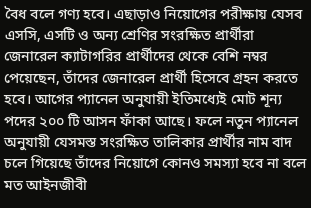বৈধ বলে গণ্য হবে। এছাড়াও নিয়োগের পরীক্ষায় যেসব এসসি, এসটি ও অন্য শ্রেণির সংরক্ষিত প্রার্থীরা জেনারেল ক্যাটাগরির প্রার্থীদের থেকে বেশি নম্বর পেয়েছেন, তাঁদের জেনারেল প্রার্থী হিসেবে গ্রহন করতে হবে। আগের প্যানেল অনুযায়ী ইতিমধ্যেই মোট শূন্য পদের ২০০ টি আসন ফাঁকা আছে। ফলে নতুন প্যানেল অনুযায়ী যেসমস্ত সংরক্ষিত তালিকার প্রার্থীর নাম বাদ চলে গিয়েছে তাঁদের নিয়োগে কোনও সমস্যা হবে না বলে মত আইনজীবী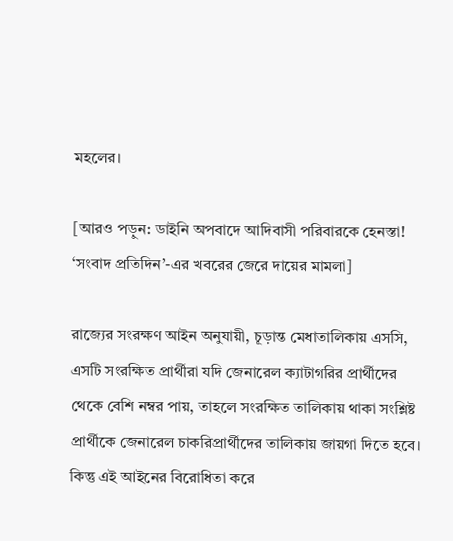মহলের।

[আরও পড়ুন: ডাইনি অপবাদে আদিবাসী পরিবারকে হেনস্তা! ‘সংবাদ প্রতিদিন’-এর খবরের জেরে দায়ের মামলা]

রাজ্যের সংরক্ষণ আইন অনুযায়ী, চূড়ান্ত মেধাতালিকায় এসসি, এসটি সংরক্ষিত প্রার্থীরা যদি জেনারেল ক্যাটাগরির প্রার্থীদের থেকে বেশি নম্বর পায়, তাহলে সংরক্ষিত তালিকায় থাকা সংশ্লিষ্ট প্রার্থীকে জেনারেল চাকরিপ্রার্থীদের তালিকায় জায়গা দিতে হবে। কিন্তু এই আইনের বিরোধিতা করে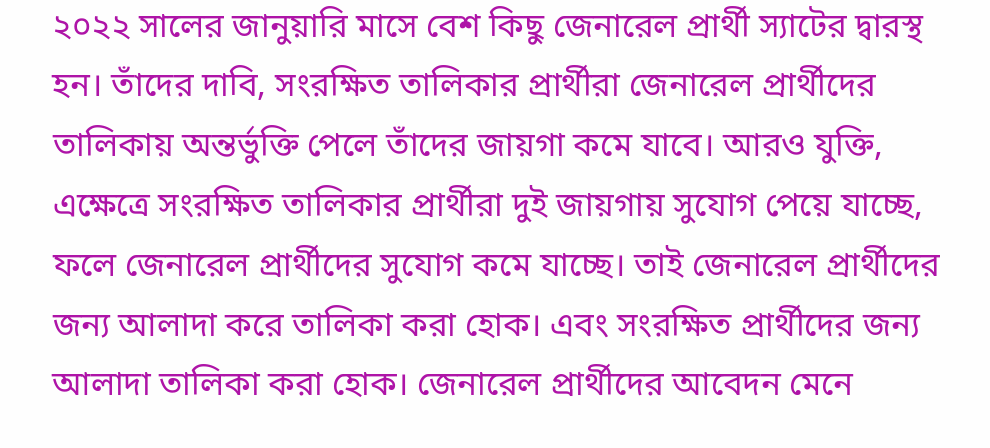২০২২ সালের জানুয়ারি মাসে বেশ কিছু জেনারেল প্রার্থী স্যাটের দ্বারস্থ হন। তাঁদের দাবি, সংরক্ষিত তালিকার প্রার্থীরা জেনারেল প্রার্থীদের তালিকায় অন্তর্ভুক্তি পেলে তাঁদের জায়গা কমে যাবে। আরও যুক্তি, এক্ষেত্রে সংরক্ষিত তালিকার প্রার্থীরা দুই জায়গায় সুযোগ পেয়ে যাচ্ছে, ফলে জেনারেল প্রার্থীদের সুযোগ কমে যাচ্ছে। তাই জেনারেল প্রার্থীদের জন্য আলাদা করে তালিকা করা হোক। এবং সংরক্ষিত প্রার্থীদের জন্য আলাদা তালিকা করা হোক। জেনারেল প্রার্থীদের আবেদন মেনে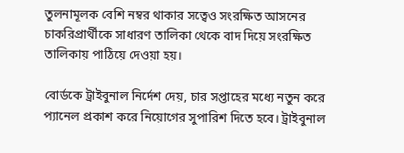তুলনামূলক বেশি নম্বর থাকার সত্বেও সংরক্ষিত আসনের চাকরিপ্রার্থীকে সাধারণ তালিকা থেকে বাদ দিয়ে সংরক্ষিত তালিকায় পাঠিয়ে দেওয়া হয়।

বোর্ডকে ট্রাইবুনাল নির্দেশ দেয়, চার সপ্তাহের মধ্যে নতুন করে প্যানেল প্রকাশ করে নিয়োগের সুপারিশ দিতে হবে। ট্রাইবুনাল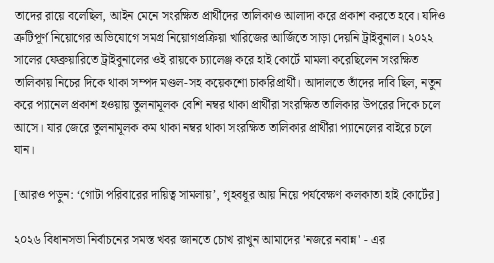তাদের রায়ে বলেছিল, আইন মেনে সংরক্ষিত প্রার্থীদের তালিকাও আলাদা করে প্রকাশ করতে হবে। যদিও ত্রুটিপূর্ণ নিয়োগের অভিযোগে সমগ্র নিয়োগপ্রক্রিয়া খারিজের আর্জিতে সাড়া দেয়নি ট্রাইবুনাল। ২০২২ সালের ফেব্রুয়ারিতে ট্রাইবুনালের ওই রায়কে চ্যালেঞ্জ করে হাই কোর্টে মামলা করেছিলেন সংরক্ষিত তালিকায় নিচের দিকে থাকা সম্পদ মণ্ডল-সহ কয়েকশো চাকরিপ্রার্থী। আদালতে তাঁদের দাবি ছিল, নতুন করে প্যানেল প্রকাশ হওয়ায় তুলনামূলক বেশি নম্বর থাকা প্রার্থীরা সংরক্ষিত তালিকার উপরের দিকে চলে আসে। যার জেরে তুলনামূলক কম থাকা নম্বর থাকা সংরক্ষিত তালিকার প্রার্থীরা প্যানেলের বাইরে চলে যান।

[আরও পড়ুন: ‘গোটা পরিবারের দায়িত্ব সামলায়’, গৃহবধূর আয় নিয়ে পর্যবেক্ষণ কলকাতা হাই কোর্টের]

২০২৬ বিধানসভা নির্বাচনের সমস্ত খবর জানতে চোখ রাখুন আমাদের 'নজরে নবান্ন' - এর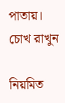পাতায়।
চোখ রাখুন

নিয়মিত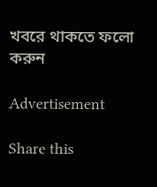খবরে থাকতে ফলো করুন

Advertisement

Share this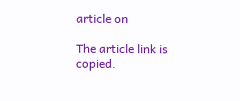article on

The article link is copied.